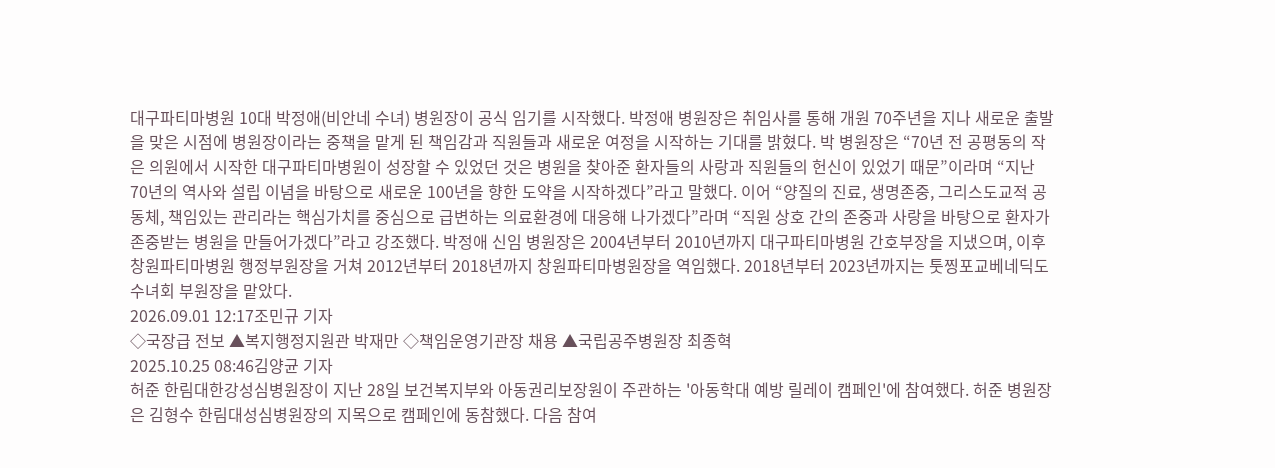대구파티마병원 10대 박정애(비안네 수녀) 병원장이 공식 임기를 시작했다. 박정애 병원장은 취임사를 통해 개원 70주년을 지나 새로운 출발을 맞은 시점에 병원장이라는 중책을 맡게 된 책임감과 직원들과 새로운 여정을 시작하는 기대를 밝혔다. 박 병원장은 “70년 전 공평동의 작은 의원에서 시작한 대구파티마병원이 성장할 수 있었던 것은 병원을 찾아준 환자들의 사랑과 직원들의 헌신이 있었기 때문”이라며 “지난 70년의 역사와 설립 이념을 바탕으로 새로운 100년을 향한 도약을 시작하겠다”라고 말했다. 이어 “양질의 진료, 생명존중, 그리스도교적 공동체, 책임있는 관리라는 핵심가치를 중심으로 급변하는 의료환경에 대응해 나가겠다”라며 “직원 상호 간의 존중과 사랑을 바탕으로 환자가 존중받는 병원을 만들어가겠다”라고 강조했다. 박정애 신임 병원장은 2004년부터 2010년까지 대구파티마병원 간호부장을 지냈으며, 이후 창원파티마병원 행정부원장을 거쳐 2012년부터 2018년까지 창원파티마병원장을 역임했다. 2018년부터 2023년까지는 툿찡포교베네딕도수녀회 부원장을 맡았다.
2026.09.01 12:17조민규 기자
◇국장급 전보 ▲복지행정지원관 박재만 ◇책임운영기관장 채용 ▲국립공주병원장 최종혁
2025.10.25 08:46김양균 기자
허준 한림대한강성심병원장이 지난 28일 보건복지부와 아동권리보장원이 주관하는 '아동학대 예방 릴레이 캠페인'에 참여했다. 허준 병원장은 김형수 한림대성심병원장의 지목으로 캠페인에 동참했다. 다음 참여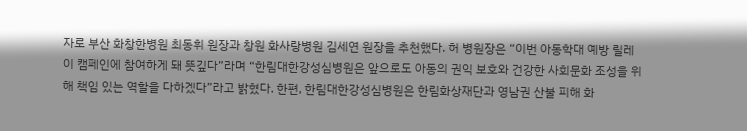자로 부산 화창한병원 최동휘 원장과 창원 화사랑병원 김세연 원장을 추천했다. 허 병원장은 “이번 아동학대 예방 릴레이 캠페인에 참여하게 돼 뜻깊다”라며 “한림대한강성심병원은 앞으로도 아동의 권익 보호와 건강한 사회문화 조성을 위해 책임 있는 역할을 다하겠다”라고 밝혔다. 한편, 한림대한강성심병원은 한림화상재단과 영남권 산불 피해 화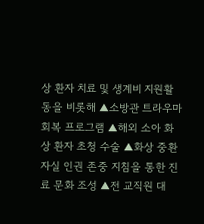상 환자 치료 및 생계비 지원활동을 비롯해 ▲소방관 트라우마 회복 프로그램 ▲해외 소아 화상 환자 초청 수술 ▲화상 중환자실 인권 존중 지침을 통한 진료 문화 조성 ▲전 교직원 대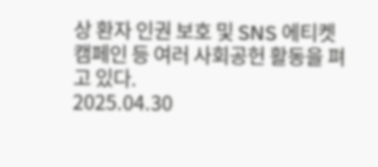상 환자 인권 보호 및 SNS 에티켓 캠페인 등 여러 사회공헌 활동을 펴고 있다.
2025.04.30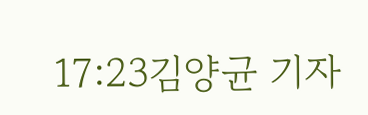17:23김양균 기자